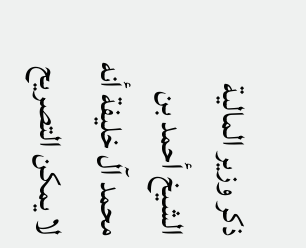ذكر وزير المالية الشيخ أحمد بن محمد آل خليفة أنه لا يمكن التصريح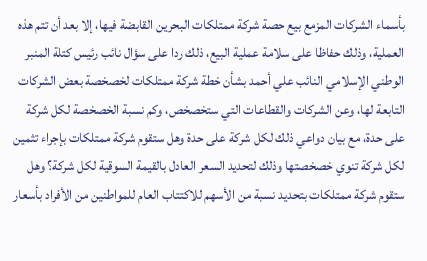بأسماء الشركات المزمع بيع حصة شركة ممتلكات البحرين القابضة فيها، إلا بعد أن تتم هذه العملية، وذلك حفاظا على سلامة عملية البيع، ذلك ردا على سؤال نائب رئيس كتلة المنبر الوطني الإسلامي النائب علي أحمد بشأن خطة شركة ممتلكات لخصخصة بعض الشركات التابعة لها، وعن الشركات والقطاعات التي ستخصخص، وكم نسبة الخصخصة لكل شركة على حدة، مع بيان دواعي ذلك لكل شركة على حدة وهل ستقوم شركة ممتلكات بإجراء تثمين لكل شركة تنوي خصخصتها وذلك لتحديد السعر العادل بالقيمة السوقية لكل شركة؟ وهل ستقوم شركة ممتلكات بتحديد نسبة من الأسهم للاكتتاب العام للمواطنين من الأفراد بأسعار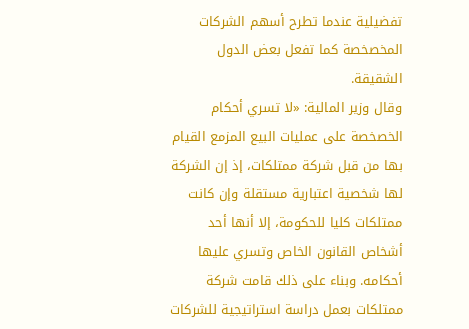تفضيلية عندما تطرح أسهم الشركات المخصخصة كما تفعل بعض الدول الشقيقة.
وقال وزير المالية: «لا تسري أحكام الخصخصة على عمليات البيع المزمع القيام بها من قبل شركة ممتلكات، إذ إن الشركة لها شخصية اعتبارية مستقلة وإن كانت ممتلكات كليا للحكومة، إلا أنها أحد أشخاص القانون الخاص وتسري عليها أحكامه. وبناء على ذلك قامت شركة ممتلكات بعمل دراسة استراتيجية للشركات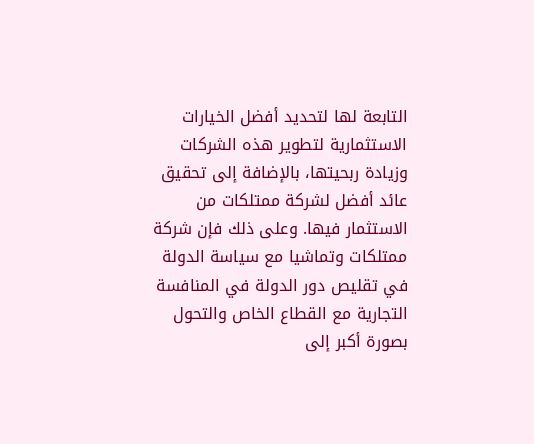التابعة لها لتحديد أفضل الخيارات الاستثمارية لتطوير هذه الشركات وزيادة ربحيتها، بالإضافة إلى تحقيق عائد أفضل لشركة ممتلكات من الاستثمار فيها. وعلى ذلك فإن شركة ممتلكات وتماشيا مع سياسة الدولة في تقليص دور الدولة في المنافسة التجارية مع القطاع الخاص والتحول بصورة أكبر إلى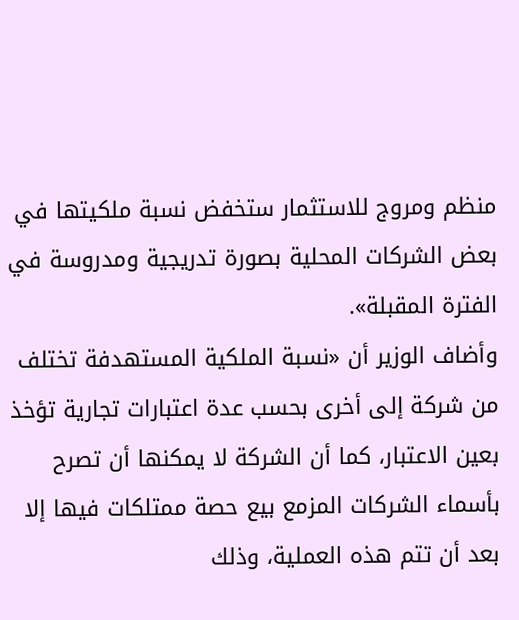منظم ومروج للاستثمار ستخفض نسبة ملكيتها في بعض الشركات المحلية بصورة تدريجية ومدروسة في الفترة المقبلة».
وأضاف الوزير أن «نسبة الملكية المستهدفة تختلف من شركة إلى أخرى بحسب عدة اعتبارات تجارية تؤخذ بعين الاعتبار، كما أن الشركة لا يمكنها أن تصرح بأسماء الشركات المزمع بيع حصة ممتلكات فيها إلا بعد أن تتم هذه العملية، وذلك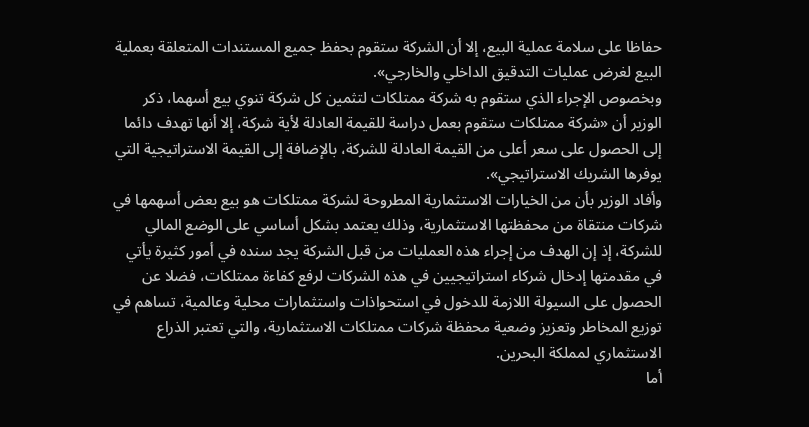حفاظا على سلامة عملية البيع، إلا أن الشركة ستقوم بحفظ جميع المستندات المتعلقة بعملية البيع لغرض عمليات التدقيق الداخلي والخارجي».
وبخصوص الإجراء الذي ستقوم به شركة ممتلكات لتثمين كل شركة تنوي بيع أسهما، ذكر الوزير أن «شركة ممتلكات ستقوم بعمل دراسة للقيمة العادلة لأية شركة، إلا أنها تهدف دائما إلى الحصول على سعر أعلى من القيمة العادلة للشركة، بالإضافة إلى القيمة الاستراتيجية التي يوفرها الشريك الاستراتيجي».
وأفاد الوزير بأن من الخيارات الاستثمارية المطروحة لشركة ممتلكات هو بيع بعض أسهمها في شركات منتقاة من محفظتها الاستثمارية، وذلك يعتمد بشكل أساسي على الوضع المالي للشركة، إذ إن الهدف من إجراء هذه العمليات من قبل الشركة يجد سنده في أمور كثيرة يأتي في مقدمتها إدخال شركاء استراتيجيين في هذه الشركات لرفع كفاءة ممتلكات، فضلا عن الحصول على السيولة اللازمة للدخول في استحواذات واستثمارات محلية وعالمية، تساهم في توزيع المخاطر وتعزيز وضعية محفظة شركات ممتلكات الاستثمارية، والتي تعتبر الذراع الاستثماري لمملكة البحرين.
أما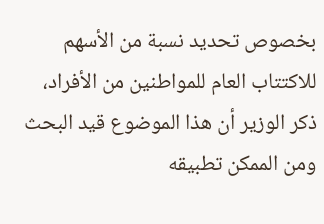بخصوص تحديد نسبة من الأسهم للاكتتاب العام للمواطنين من الأفراد، ذكر الوزير أن هذا الموضوع قيد البحث ومن الممكن تطبيقه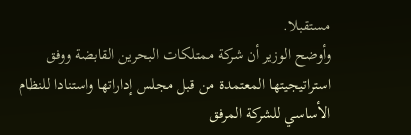مستقبلا.
وأوضح الوزير أن شركة ممتلكات البحرين القابضة ووفق استراتيجيتها المعتمدة من قبل مجلس إداراتها واستنادا للنظام الأساسي للشركة المرفق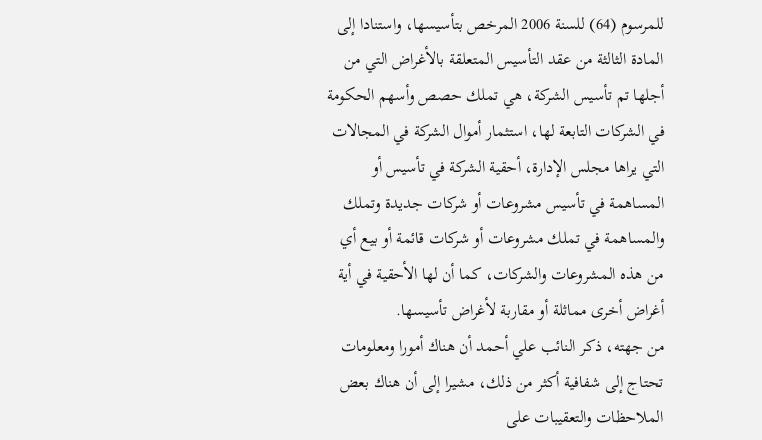للمرسوم (64) للسنة 2006 المرخص بتأسيسها، واستنادا إلى المادة الثالثة من عقد التأسيس المتعلقة بالأغراض التي من أجلها تم تأسيس الشركة، هي تملك حصص وأسهم الحكومة في الشركات التابعة لها، استثمار أموال الشركة في المجالات التي يراها مجلس الإدارة، أحقية الشركة في تأسيس أو المساهمة في تأسيس مشروعات أو شركات جديدة وتملك والمساهمة في تملك مشروعات أو شركات قائمة أو بيع أي من هذه المشروعات والشركات، كما أن لها الأحقية في أية أغراض أخرى مماثلة أو مقاربة لأغراض تأسيسها.
من جهته، ذكر النائب علي أحمد أن هناك أمورا ومعلومات تحتاج إلى شفافية أكثر من ذلك، مشيرا إلى أن هناك بعض الملاحظات والتعقيبات على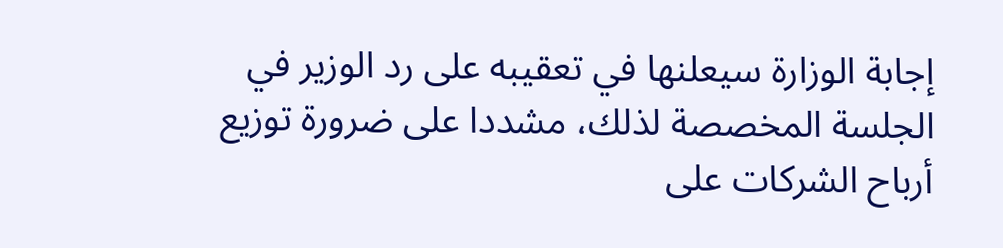إجابة الوزارة سيعلنها في تعقيبه على رد الوزير في الجلسة المخصصة لذلك، مشددا على ضرورة توزيع أرباح الشركات على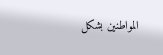المواطنين بشكل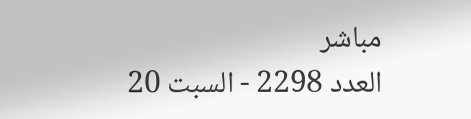مباشر
العدد 2298 - السبت 20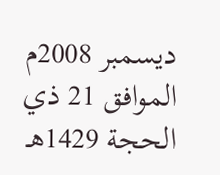ديسمبر 2008م الموافق 21 ذي الحجة 1429هـ